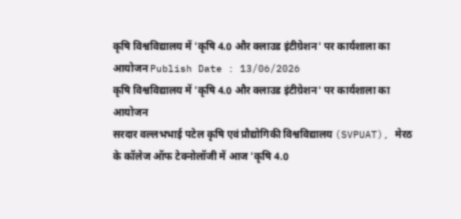कृषि विश्वविद्यालय में 'कृषि 4.0 और क्लाउड इंटीग्रेशन' पर कार्यशाला का आयोजन Publish Date : 13/06/2026
कृषि विश्वविद्यालय में 'कृषि 4.0 और क्लाउड इंटीग्रेशन' पर कार्यशाला का आयोजन
सरदार वल्लभभाई पटेल कृषि एवं प्रौद्योगिकी विश्वविद्यालय (SVPUAT), मेरठ के कॉलेज ऑफ टेक्नोलॉजी में आज 'कृषि 4.0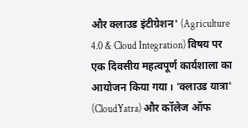और क्लाउड इंटीग्रेशन' (Agriculture 4.0 & Cloud Integration) विषय पर एक दिवसीय महत्वपूर्ण कार्यशाला का आयोजन किया गया। 'क्लाउड यात्रा' (CloudYatra) और कॉलेज ऑफ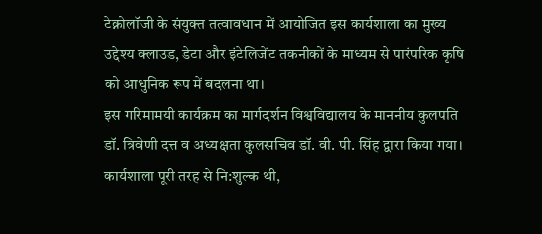टेक्नोलॉजी के संयुक्त तत्वावधान में आयोजित इस कार्यशाला का मुख्य उद्देश्य क्लाउड, डेटा और इंटेलिजेंट तकनीकों के माध्यम से पारंपरिक कृषि को आधुनिक रूप में बदलना था।
इस गरिमामयी कार्यक्रम का मार्गदर्शन विश्वविद्यालय के माननीय कुलपति डॉ. त्रिवेणी दत्त व अध्यक्षता कुलसचिव डॉ. वी. पी. सिंह द्वारा किया गया। कार्यशाला पूरी तरह से नि:शुल्क थी,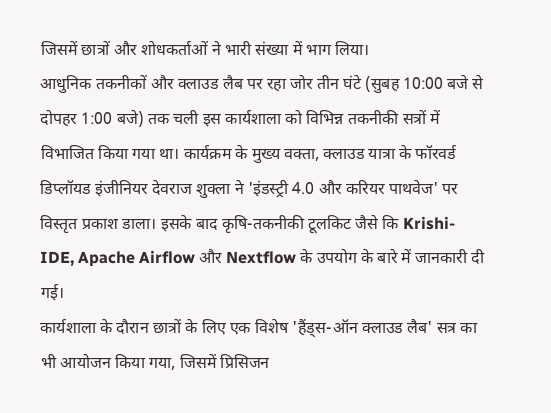जिसमें छात्रों और शोधकर्ताओं ने भारी संख्या में भाग लिया।
आधुनिक तकनीकों और क्लाउड लैब पर रहा जोर तीन घंटे (सुबह 10:00 बजे से दोपहर 1:00 बजे) तक चली इस कार्यशाला को विभिन्न तकनीकी सत्रों में विभाजित किया गया था। कार्यक्रम के मुख्य वक्ता, क्लाउड यात्रा के फॉरवर्ड डिप्लॉयड इंजीनियर देवराज शुक्ला ने 'इंडस्ट्री 4.0 और करियर पाथवेज' पर विस्तृत प्रकाश डाला। इसके बाद कृषि-तकनीकी टूलकिट जैसे कि Krishi-IDE, Apache Airflow और Nextflow के उपयोग के बारे में जानकारी दी गई।
कार्यशाला के दौरान छात्रों के लिए एक विशेष 'हैंड्स-ऑन क्लाउड लैब' सत्र का भी आयोजन किया गया, जिसमें प्रिसिजन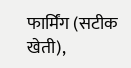फार्मिंग (सटीक खेती),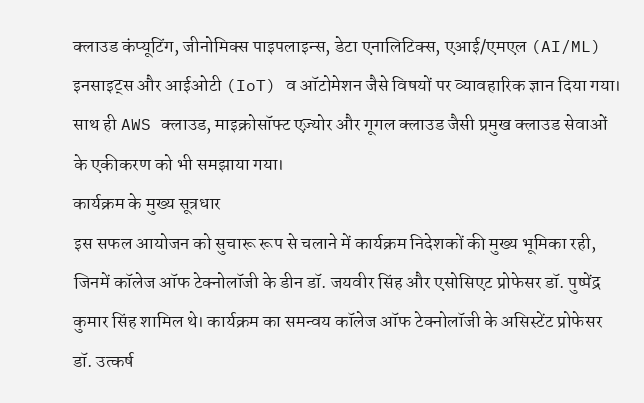क्लाउड कंप्यूटिंग, जीनोमिक्स पाइपलाइन्स, डेटा एनालिटिक्स, एआई/एमएल (AI/ML) इनसाइट्स और आईओटी (IoT) व ऑटोमेशन जैसे विषयों पर व्यावहारिक ज्ञान दिया गया। साथ ही AWS क्लाउड, माइक्रोसॉफ्ट एज़्योर और गूगल क्लाउड जैसी प्रमुख क्लाउड सेवाओं के एकीकरण को भी समझाया गया।
कार्यक्रम के मुख्य सूत्रधार
इस सफल आयोजन को सुचारू रूप से चलाने में कार्यक्रम निदेशकों की मुख्य भूमिका रही, जिनमें कॉलेज ऑफ टेक्नोलॉजी के डीन डॉ. जयवीर सिंह और एसोसिएट प्रोफेसर डॉ. पुष्पेंद्र कुमार सिंह शामिल थे। कार्यक्रम का समन्वय कॉलेज ऑफ टेक्नोलॉजी के असिस्टेंट प्रोफेसर डॉ. उत्कर्ष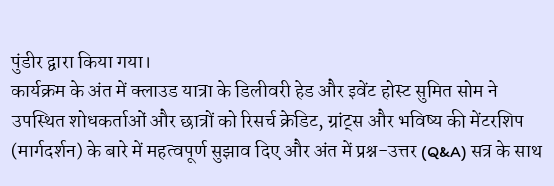पुंडीर द्वारा किया गया।
कार्यक्रम के अंत में क्लाउड यात्रा के डिलीवरी हेड और इवेंट होस्ट सुमित सोम ने उपस्थित शोधकर्ताओं और छात्रों को रिसर्च क्रेडिट, ग्रांट्स और भविष्य की मेंटरशिप (मार्गदर्शन) के बारे में महत्वपूर्ण सुझाव दिए और अंत में प्रश्न-उत्तर (Q&A) सत्र के साथ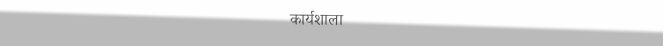कार्यशाला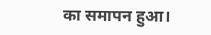का समापन हुआ।